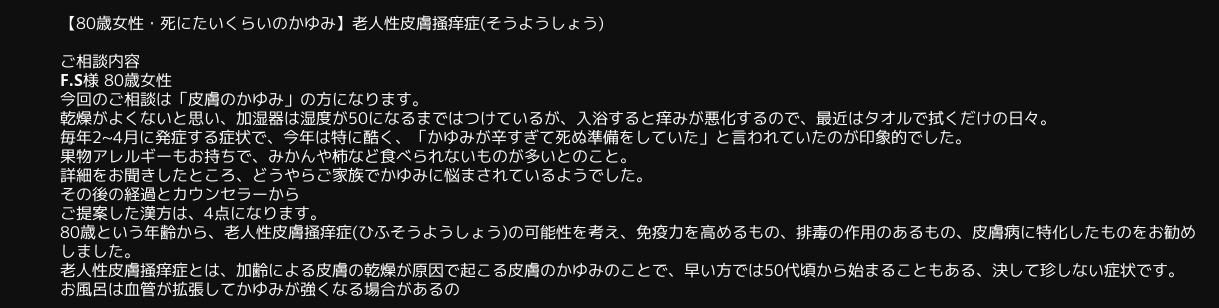【80歳女性・死にたいくらいのかゆみ】老人性皮膚掻痒症(そうようしょう)

ご相談内容
F.S様 80歳女性
今回のご相談は「皮膚のかゆみ」の方になります。
乾燥がよくないと思い、加湿器は湿度が50になるまではつけているが、入浴すると痒みが悪化するので、最近はタオルで拭くだけの日々。
毎年2~4月に発症する症状で、今年は特に酷く、「かゆみが辛すぎて死ぬ準備をしていた」と言われていたのが印象的でした。
果物アレルギーもお持ちで、みかんや柿など食べられないものが多いとのこと。
詳細をお聞きしたところ、どうやらご家族でかゆみに悩まされているようでした。
その後の経過とカウンセラーから
ご提案した漢方は、4点になります。
80歳という年齢から、老人性皮膚掻痒症(ひふそうようしょう)の可能性を考え、免疫力を高めるもの、排毒の作用のあるもの、皮膚病に特化したものをお勧めしました。
老人性皮膚掻痒症とは、加齢による皮膚の乾燥が原因で起こる皮膚のかゆみのことで、早い方では50代頃から始まることもある、決して珍しない症状です。
お風呂は血管が拡張してかゆみが強くなる場合があるの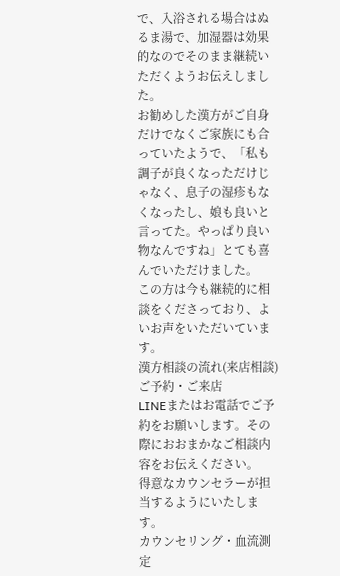で、入浴される場合はぬるま湯で、加湿器は効果的なのでそのまま継続いただくようお伝えしました。
お勧めした漢方がご自身だけでなくご家族にも合っていたようで、「私も調子が良くなっただけじゃなく、息子の湿疹もなくなったし、娘も良いと言ってた。やっぱり良い物なんですね」とても喜んでいただけました。
この方は今も継続的に相談をくださっており、よいお声をいただいています。
漢方相談の流れ(来店相談)
ご予約・ご来店
LINEまたはお電話でご予約をお願いします。その際におおまかなご相談内容をお伝えください。
得意なカウンセラーが担当するようにいたします。
カウンセリング・血流測定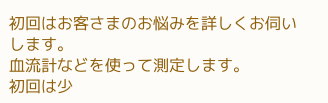初回はお客さまのお悩みを詳しくお伺いします。
血流計などを使って測定します。
初回は少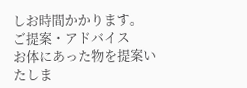しお時間かかります。
ご提案・アドバイス
お体にあった物を提案いたしま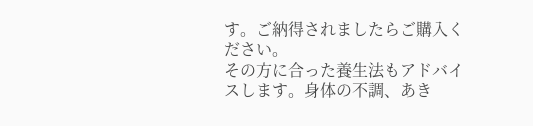す。ご納得されましたらご購入ください。
その方に合った養生法もアドバイスします。身体の不調、あき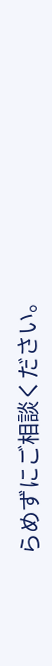らめずにご相談ください。